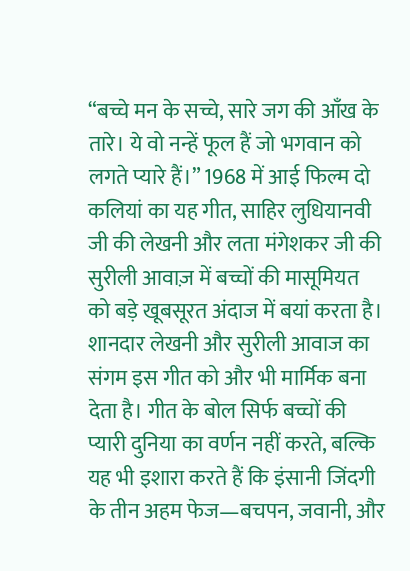“बच्चे मन के सच्चे, सारे जग की आँख के तारे। ये वो नन्हें फूल हैं जो भगवान को लगते प्यारे हैं।” 1968 में आई फिल्म दो कलियां का यह गीत, साहिर लुधियानवी जी की लेखनी और लता मंगेशकर जी की सुरीली आवाज़ में बच्चों की मासूमियत को बड़े खूबसूरत अंदाज में बयां करता है। शानदार लेखनी और सुरीली आवाज का संगम इस गीत को और भी मार्मिक बना देता है। गीत के बोल सिर्फ बच्चों की प्यारी दुनिया का वर्णन नहीं करते, बल्कि यह भी इशारा करते हैं कि इंसानी जिंदगी के तीन अहम फेज—बचपन, जवानी, और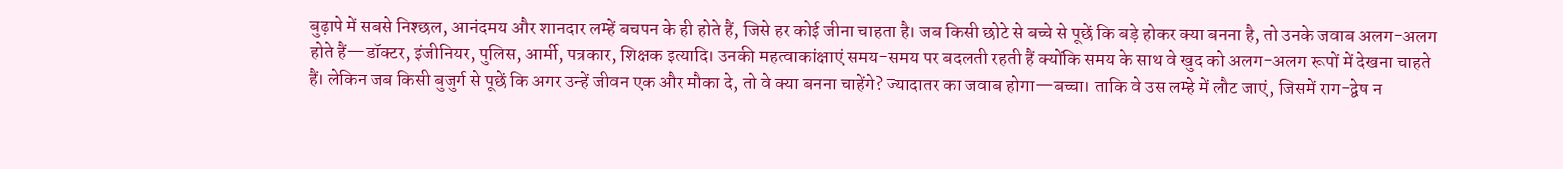बुढ़ापे में सबसे निश्छल, आनंदमय और शानदार लम्हें बचपन के ही होते हैं, जिसे हर कोई जीना चाहता है। जब किसी छोटे से बच्चे से पूछें कि बड़े होकर क्या बनना है, तो उनके जवाब अलग-अलग होते हैं—डॉक्टर, इंजीनियर, पुलिस, आर्मी, पत्रकार, शिक्षक इत्यादि। उनकी महत्वाकांक्षाएं समय-समय पर बदलती रहती हैं क्योंकि समय के साथ वे खुद को अलग-अलग रूपों में देखना चाहते हैं। लेकिन जब किसी बुजुर्ग से पूछें कि अगर उन्हें जीवन एक और मौका दे, तो वे क्या बनना चाहेंगे? ज्यादातर का जवाब होगा—बच्चा। ताकि वे उस लम्हे में लौट जाएं, जिसमें राग-द्वेष न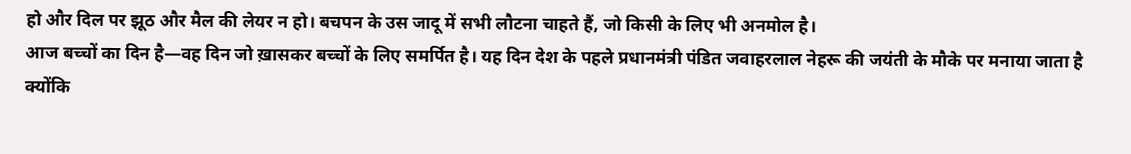हो और दिल पर झूठ और मैल की लेयर न हो। बचपन के उस जादू में सभी लौटना चाहते हैं, जो किसी के लिए भी अनमोल है।
आज बच्चों का दिन है—वह दिन जो ख़ासकर बच्चों के लिए समर्पित है। यह दिन देश के पहले प्रधानमंत्री पंडित जवाहरलाल नेहरू की जयंती के मौके पर मनाया जाता है क्योंकि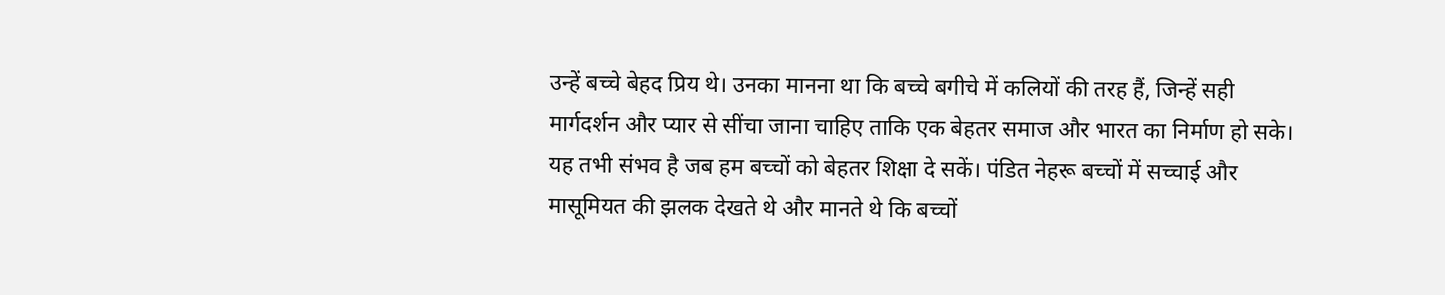उन्हें बच्चे बेहद प्रिय थे। उनका मानना था कि बच्चे बगीचे में कलियों की तरह हैं, जिन्हें सही मार्गदर्शन और प्यार से सींचा जाना चाहिए ताकि एक बेहतर समाज और भारत का निर्माण हो सके। यह तभी संभव है जब हम बच्चों को बेहतर शिक्षा दे सकें। पंडित नेहरू बच्चों में सच्चाई और मासूमियत की झलक देखते थे और मानते थे कि बच्चों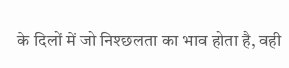के दिलों में जो निश्छलता का भाव होता है, वही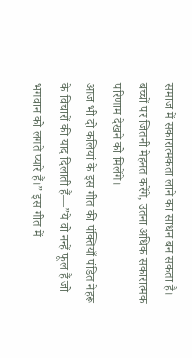समाज में सकारात्मकता लाने का साधन बन सकता है। बच्चों पर जितनी मेहनत करेंगे, उतना अधिक सकारात्मक परिणाम देखने को मिलेंगे।
आज भी दो कलियां के इस गीत की पंक्तियाँ पंडित नेहरू के विचारों की याद दिलाती हैं—”ये वो नन्हें फूल हैं जो भगवान को लगते प्यारे हैं।” इस गीत में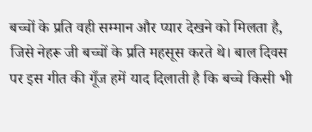बच्चों के प्रति वही सम्मान और प्यार देखने को मिलता है, जिसे नेहरू जी बच्चों के प्रति महसूस करते थे। बाल दिवस पर इस गीत की गूँज हमें याद दिलाती है कि बच्चे किसी भी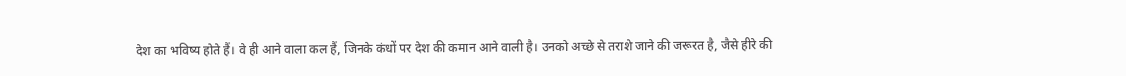देश का भविष्य होते हैं। वे ही आने वाला कल हैं, जिनके कंधों पर देश की कमान आने वाली है। उनको अच्छे से तराशे जाने की जरूरत है, जैसे हीरे की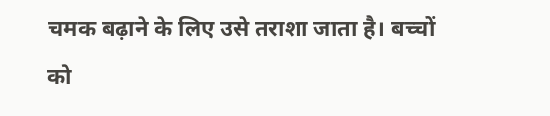चमक बढ़ाने के लिए उसे तराशा जाता है। बच्चों को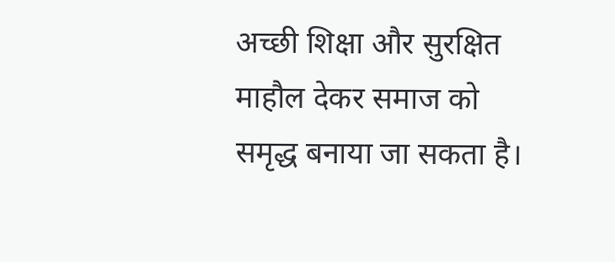अच्छी शिक्षा और सुरक्षित माहौल देकर समाज को समृद्ध बनाया जा सकता है।